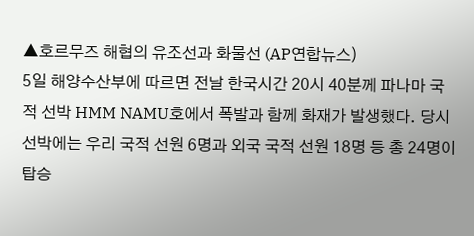▲호르무즈 해협의 유조선과 화물선 (AP연합뉴스)
5일 해양수산부에 따르면 전날 한국시간 20시 40분께 파나마 국적 선박 HMM NAMU호에서 폭발과 함께 화재가 발생했다. 당시 선박에는 우리 국적 선원 6명과 외국 국적 선원 18명 등 총 24명이 탑승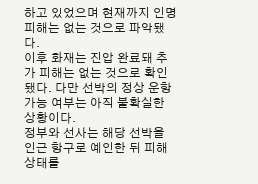하고 있었으며 현재까지 인명 피해는 없는 것으로 파악됐다.
이후 화재는 진압 완료돼 추가 피해는 없는 것으로 확인됐다. 다만 선박의 정상 운항 가능 여부는 아직 불확실한 상황이다.
정부와 선사는 해당 선박을 인근 항구로 예인한 뒤 피해 상태를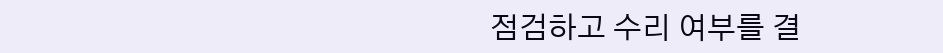점검하고 수리 여부를 결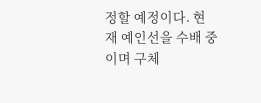정할 예정이다. 현재 예인선을 수배 중이며 구체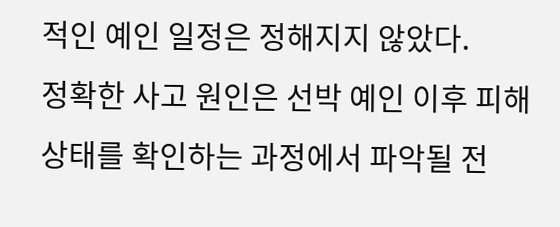적인 예인 일정은 정해지지 않았다.
정확한 사고 원인은 선박 예인 이후 피해 상태를 확인하는 과정에서 파악될 전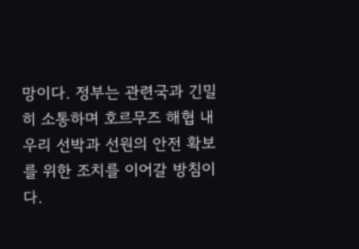망이다. 정부는 관련국과 긴밀히 소통하며 호르무즈 해협 내 우리 선박과 선원의 안전 확보를 위한 조치를 이어갈 방침이다.